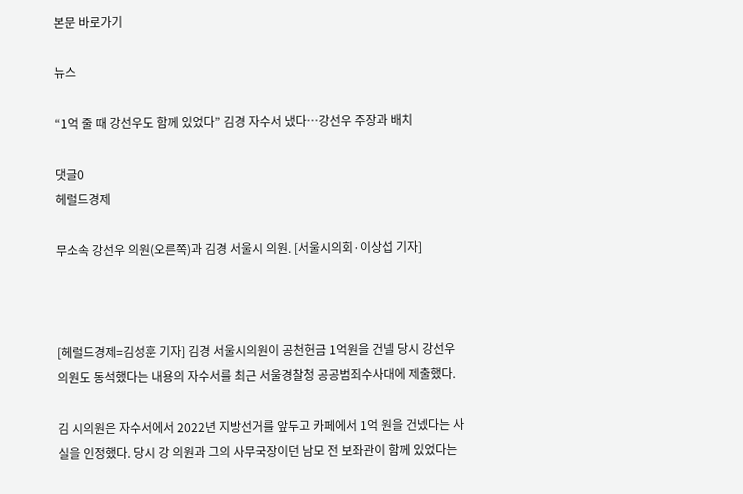본문 바로가기

뉴스

“1억 줄 때 강선우도 함께 있었다” 김경 자수서 냈다…강선우 주장과 배치

댓글0
헤럴드경제

무소속 강선우 의원(오른쪽)과 김경 서울시 의원. [서울시의회·이상섭 기자]



[헤럴드경제=김성훈 기자] 김경 서울시의원이 공천헌금 1억원을 건넬 당시 강선우 의원도 동석했다는 내용의 자수서를 최근 서울경찰청 공공범죄수사대에 제출했다.

김 시의원은 자수서에서 2022년 지방선거를 앞두고 카페에서 1억 원을 건넸다는 사실을 인정했다. 당시 강 의원과 그의 사무국장이던 남모 전 보좌관이 함께 있었다는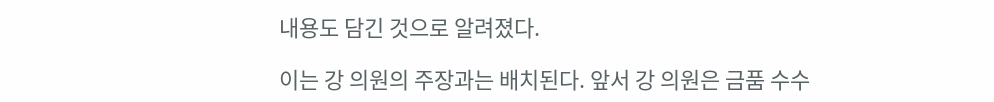내용도 담긴 것으로 알려졌다.

이는 강 의원의 주장과는 배치된다. 앞서 강 의원은 금품 수수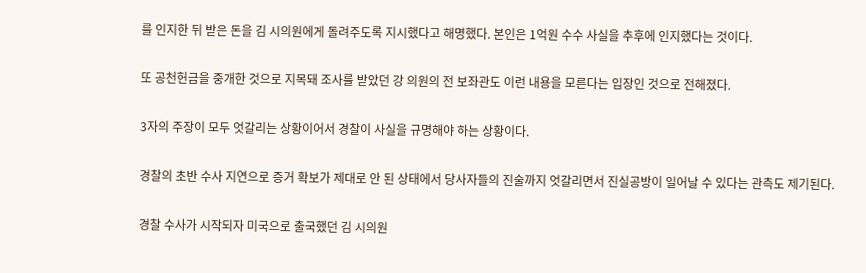를 인지한 뒤 받은 돈을 김 시의원에게 돌려주도록 지시했다고 해명했다. 본인은 1억원 수수 사실을 추후에 인지했다는 것이다.

또 공천헌금을 중개한 것으로 지목돼 조사를 받았던 강 의원의 전 보좌관도 이런 내용을 모른다는 입장인 것으로 전해졌다.

3자의 주장이 모두 엇갈리는 상황이어서 경찰이 사실을 규명해야 하는 상황이다.

경찰의 초반 수사 지연으로 증거 확보가 제대로 안 된 상태에서 당사자들의 진술까지 엇갈리면서 진실공방이 일어날 수 있다는 관측도 제기된다.

경찰 수사가 시작되자 미국으로 출국했던 김 시의원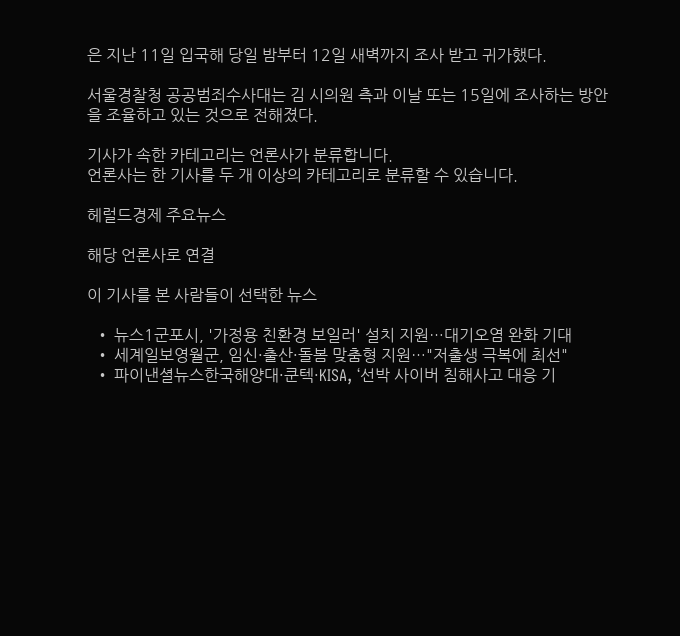은 지난 11일 입국해 당일 밤부터 12일 새벽까지 조사 받고 귀가했다.

서울경찰청 공공범죄수사대는 김 시의원 측과 이날 또는 15일에 조사하는 방안을 조율하고 있는 것으로 전해졌다.

기사가 속한 카테고리는 언론사가 분류합니다.
언론사는 한 기사를 두 개 이상의 카테고리로 분류할 수 있습니다.

헤럴드경제 주요뉴스

해당 언론사로 연결

이 기사를 본 사람들이 선택한 뉴스

  • 뉴스1군포시, '가정용 친환경 보일러' 설치 지원…대기오염 완화 기대
  • 세계일보영월군, 임신·출산·돌봄 맞춤형 지원…"저출생 극복에 최선"
  • 파이낸셜뉴스한국해양대·쿤텍·KISA, ‘선박 사이버 침해사고 대응 기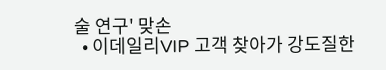술 연구' 맞손
  • 이데일리VIP 고객 찾아가 강도질한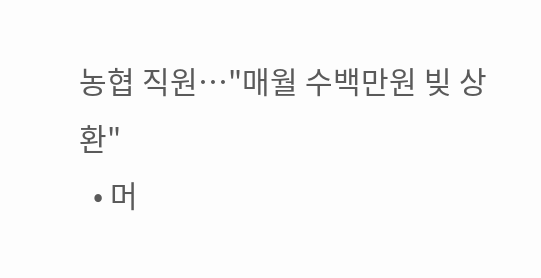농협 직원…"매월 수백만원 빚 상환"
  • 머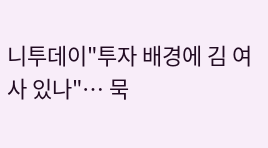니투데이"투자 배경에 김 여사 있나"… 묵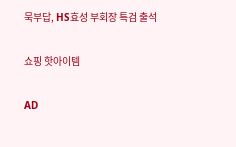묵부답, HS효성 부회장 특검 출석

쇼핑 핫아이템

AD